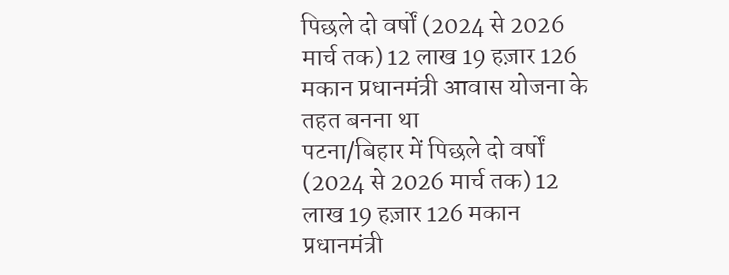पिछले दो वर्षों (2024 से 2026 मार्च तक) 12 लाख 19 हज़ार 126 मकान प्रधानमंत्री आवास योजना के तहत बनना था
पटना/बिहार में पिछले दो वर्षों (2024 से 2026 मार्च तक) 12 लाख 19 हज़ार 126 मकान प्रधानमंत्री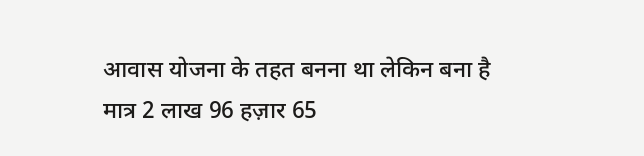आवास योजना के तहत बनना था लेकिन बना है मात्र 2 लाख 96 हज़ार 65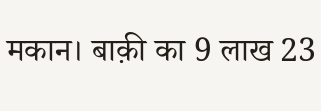मकान। बाक़ी का 9 लाख 23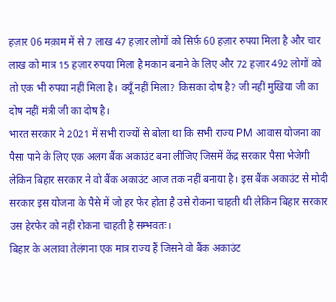हज़ार 06 मक़ाम में से 7 लाख 47 हज़ार लोगों को सिर्फ़ 60 हज़ार रुपया मिला है और चार लाख को मात्र 15 हज़ार रुपया मिला है मकान बनाने के लिए और 72 हज़ार 492 लोगों को तो एक भी रुपया नहीं मिला है। क्यूँ नहीं मिला? किसका दोष है? जी नहीं मुखिया जी का दोष नहीं मंत्री जी का दोष है।
भारत सरकार ने 2021 में सभी राज्यों से बोला था कि सभी राज्य PM आवास योजना का पैसा पाने के लिए एक अलग बैंक अकाउंट बना लीजिए जिसमें केंद्र सरकार पैसा भेजेगी लेकिन बिहार सरकार ने वो बैंक अकाउंट आज तक नहीं बनाया है। इस बैंक अकाउंट से मोदी सरकार इस योजना के पैसे में जो हर फेर होता है उसे रोकना चाहती थी लेकिन बिहार सरकार उस हेरफेर को नहीं रोकना चाहती है सम्भवतः।
बिहार के अलावा तेलंगना एक मात्र राज्य हैं जिसने वो बैंक अकाउंट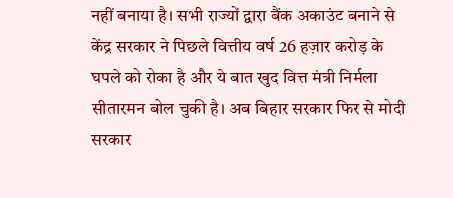नहीं बनाया है। सभी राज्यों द्वारा बैंक अकाउंट बनाने से केंद्र सरकार ने पिछले वित्तीय वर्ष 26 हज़ार करोड़ के घपले को रोका है और ये बात खुद वित्त मंत्री निर्मला सीतारमन बोल चुकी है। अब बिहार सरकार फिर से मोदी सरकार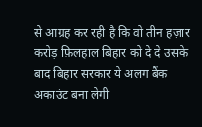से आग्रह कर रही है कि वो तीन हज़ार करोड़ फ़िलहाल बिहार को दे दे उसके बाद बिहार सरकार ये अलग बैंक अकाउंट बना लेगी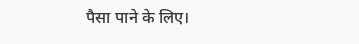पैसा पाने के लिए।